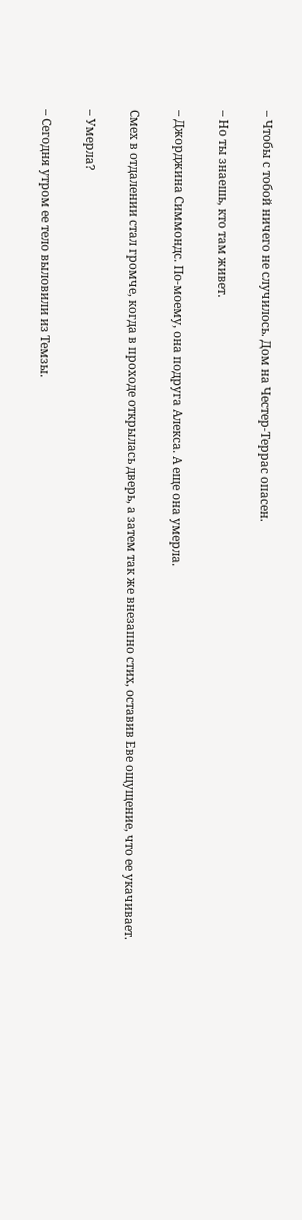– Чтобы с тобой ничего не случилось. Дом на Честер-Террас опасен.

– Но ты знаешь, кто там живет.

– Джорджина Симмондс. По-моему, она подруга Алекса. А еще она умерла.

Смех в отдалении стал громче, когда в проходе открылась дверь, а затем так же внезапно стих, оставив Еве ощущение, что ее укачивает.

– Умерла?

– Сегодня утром ее тело выловили из Темзы.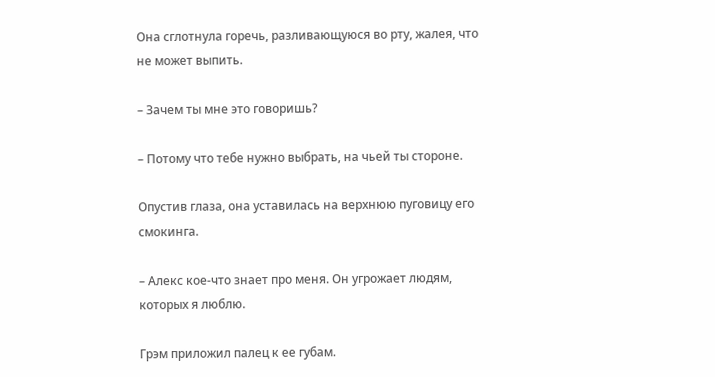Она сглотнула горечь, разливающуюся во рту, жалея, что не может выпить.

– Зачем ты мне это говоришь?

– Потому что тебе нужно выбрать, на чьей ты стороне.

Опустив глаза, она уставилась на верхнюю пуговицу его смокинга.

– Алекс кое-что знает про меня. Он угрожает людям, которых я люблю.

Грэм приложил палец к ее губам.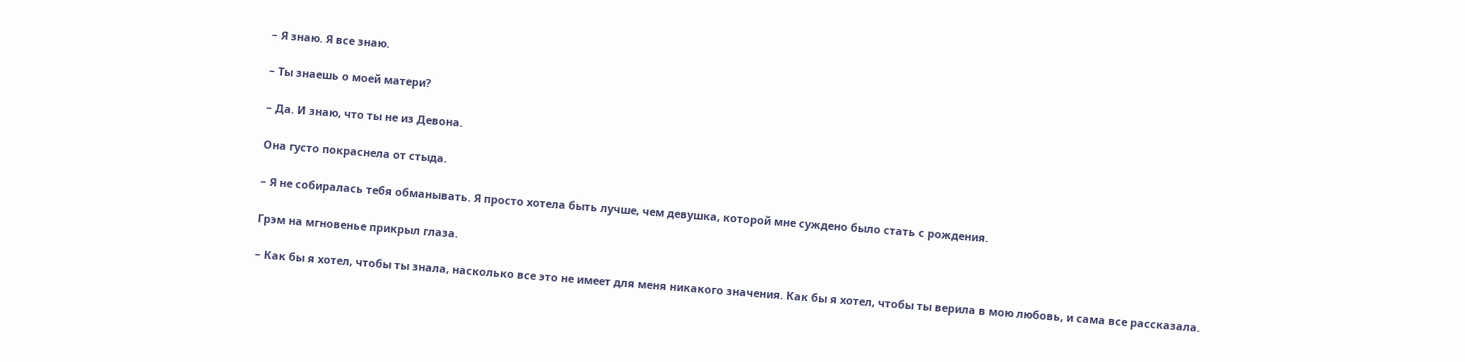– Я знаю. Я все знаю.

– Ты знаешь о моей матери?

– Да. И знаю, что ты не из Девона.

Она густо покраснела от стыда.

– Я не собиралась тебя обманывать. Я просто хотела быть лучше, чем девушка, которой мне суждено было стать с рождения.

Грэм на мгновенье прикрыл глаза.

– Как бы я хотел, чтобы ты знала, насколько все это не имеет для меня никакого значения. Как бы я хотел, чтобы ты верила в мою любовь, и сама все рассказала.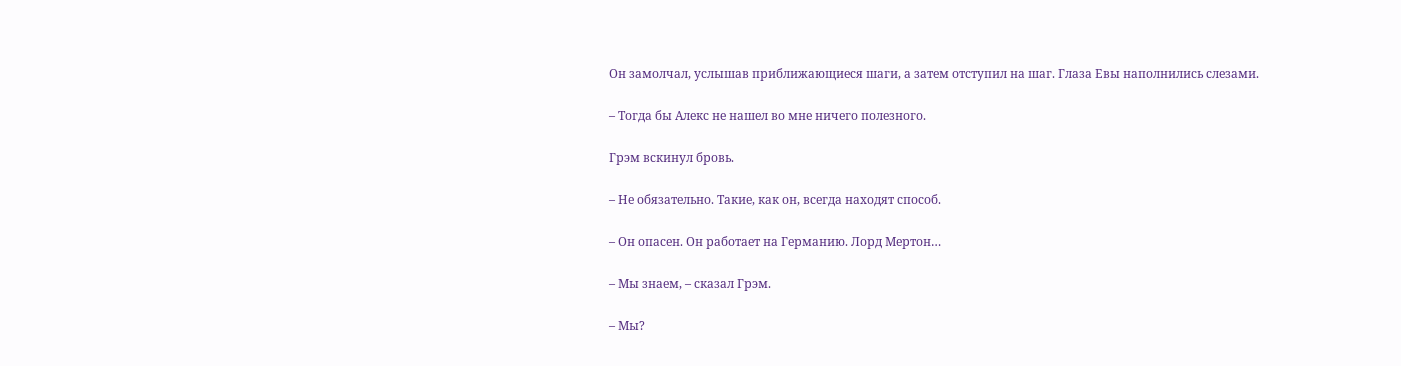Он замолчал, услышав приближающиеся шаги, а затем отступил на шаг. Глаза Евы наполнились слезами.

– Тогда бы Алекс не нашел во мне ничего полезного.

Грэм вскинул бровь.

– Не обязательно. Такие, как он, всегда находят способ.

– Он опасен. Он работает на Германию. Лорд Мертон…

– Мы знаем, – сказал Грэм.

– Мы?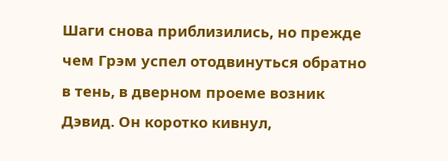Шаги снова приблизились, но прежде чем Грэм успел отодвинуться обратно в тень, в дверном проеме возник Дэвид. Он коротко кивнул,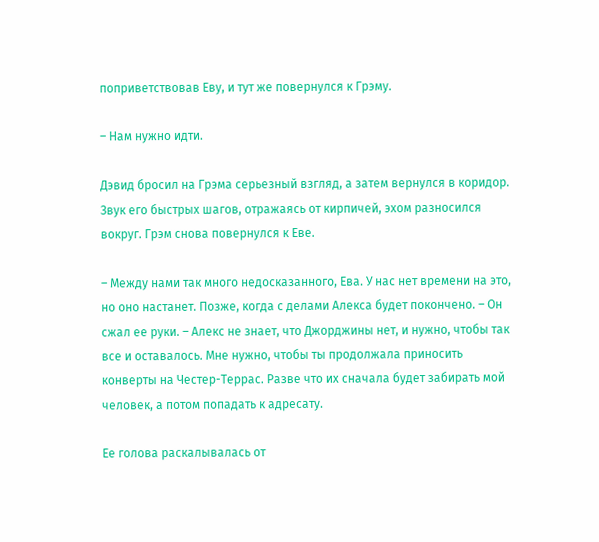поприветствовав Еву, и тут же повернулся к Грэму.

– Нам нужно идти.

Дэвид бросил на Грэма серьезный взгляд, а затем вернулся в коридор. Звук его быстрых шагов, отражаясь от кирпичей, эхом разносился вокруг. Грэм снова повернулся к Еве.

– Между нами так много недосказанного, Ева. У нас нет времени на это, но оно настанет. Позже, когда с делами Алекса будет покончено. – Он сжал ее руки. – Алекс не знает, что Джорджины нет, и нужно, чтобы так все и оставалось. Мне нужно, чтобы ты продолжала приносить конверты на Честер-Террас. Разве что их сначала будет забирать мой человек, а потом попадать к адресату.

Ее голова раскалывалась от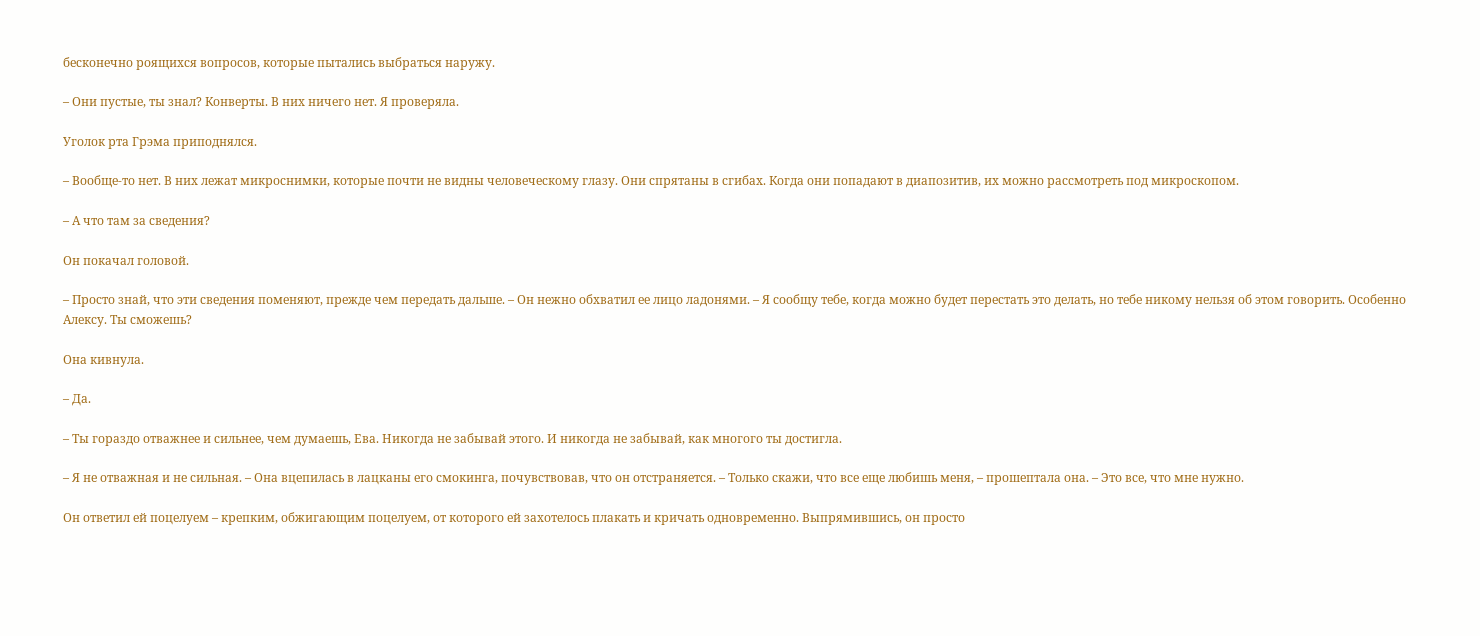бесконечно роящихся вопросов, которые пытались выбраться наружу.

– Они пустые, ты знал? Конверты. В них ничего нет. Я проверяла.

Уголок рта Грэма приподнялся.

– Вообще-то нет. В них лежат микроснимки, которые почти не видны человеческому глазу. Они спрятаны в сгибах. Когда они попадают в диапозитив, их можно рассмотреть под микроскопом.

– А что там за сведения?

Он покачал головой.

– Просто знай, что эти сведения поменяют, прежде чем передать дальше. – Он нежно обхватил ее лицо ладонями. – Я сообщу тебе, когда можно будет перестать это делать, но тебе никому нельзя об этом говорить. Особенно Алексу. Ты сможешь?

Она кивнула.

– Да.

– Ты гораздо отважнее и сильнее, чем думаешь, Ева. Никогда не забывай этого. И никогда не забывай, как многого ты достигла.

– Я не отважная и не сильная. – Она вцепилась в лацканы его смокинга, почувствовав, что он отстраняется. – Только скажи, что все еще любишь меня, – прошептала она. – Это все, что мне нужно.

Он ответил ей поцелуем – крепким, обжигающим поцелуем, от которого ей захотелось плакать и кричать одновременно. Выпрямившись, он просто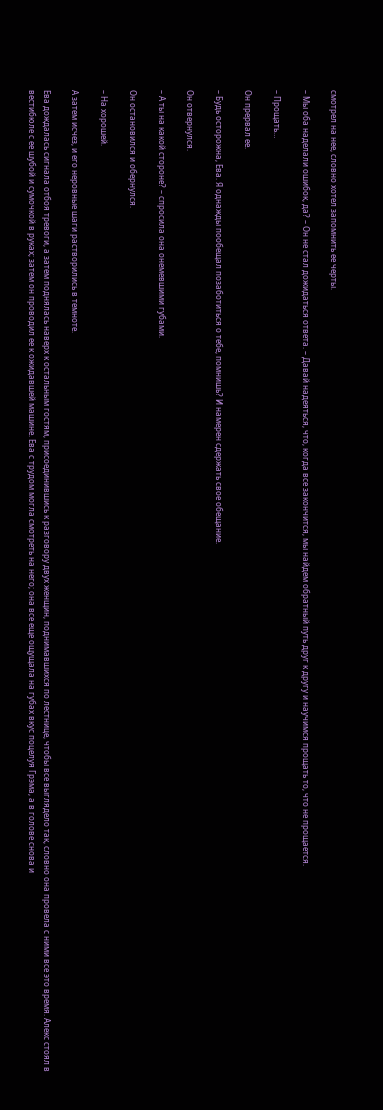смотрел на нее, словно хотел запомнить ее черты.

– Мы оба наделали ошибок, да? – Он не стал дожидаться ответа. – Давай надеяться, что, когда все закончится, мы найдем обратный путь друг к другу и научимся прощать то, что не прощается.

– Прощать…

Он прервал ее.

– Будь осторожна, Ева. Я однажды пообещал позаботиться о тебе, помнишь? И намерен сдержать свое обещание.

Он отвернулся.

– А ты на какой стороне? – спросила она онемевшими губами.

Он остановился и обернулся.

– На хорошей.

А затем исчез, и его неровные шаги растворились в темноте.

Ева дождалась сигнала отбоя тревоги, а затем поднялась наверх к остальным гостям, присоединившись к разговору двух женщин, поднимавшихся по лестнице, чтобы все выглядело так, словно она провела с ними все это время. Алекс стоял в вестибюле с ее шубой и сумочкой в руках; затем он проводил ее к ожидавшей машине. Ева с трудом могла смотреть на него; она все еще ощущала на губах вкус поцелуя Грэма, а в голове снова и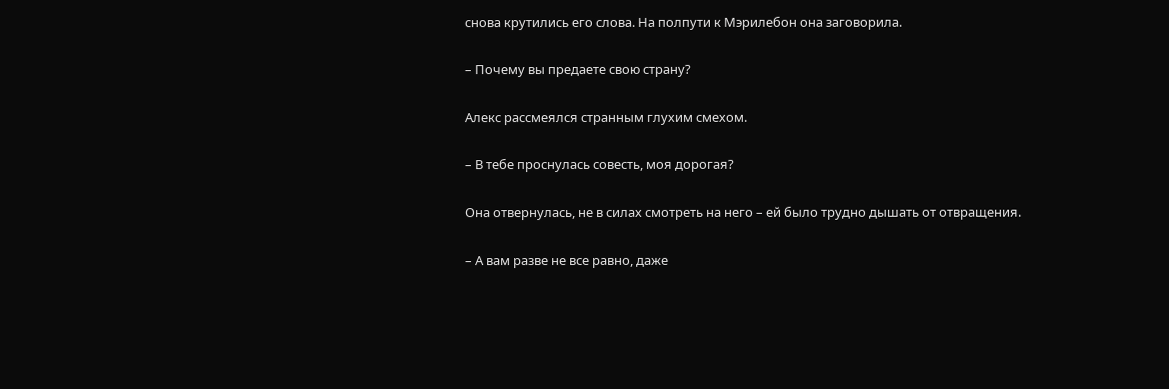снова крутились его слова. На полпути к Мэрилебон она заговорила.

– Почему вы предаете свою страну?

Алекс рассмеялся странным глухим смехом.

– В тебе проснулась совесть, моя дорогая?

Она отвернулась, не в силах смотреть на него – ей было трудно дышать от отвращения.

– А вам разве не все равно, даже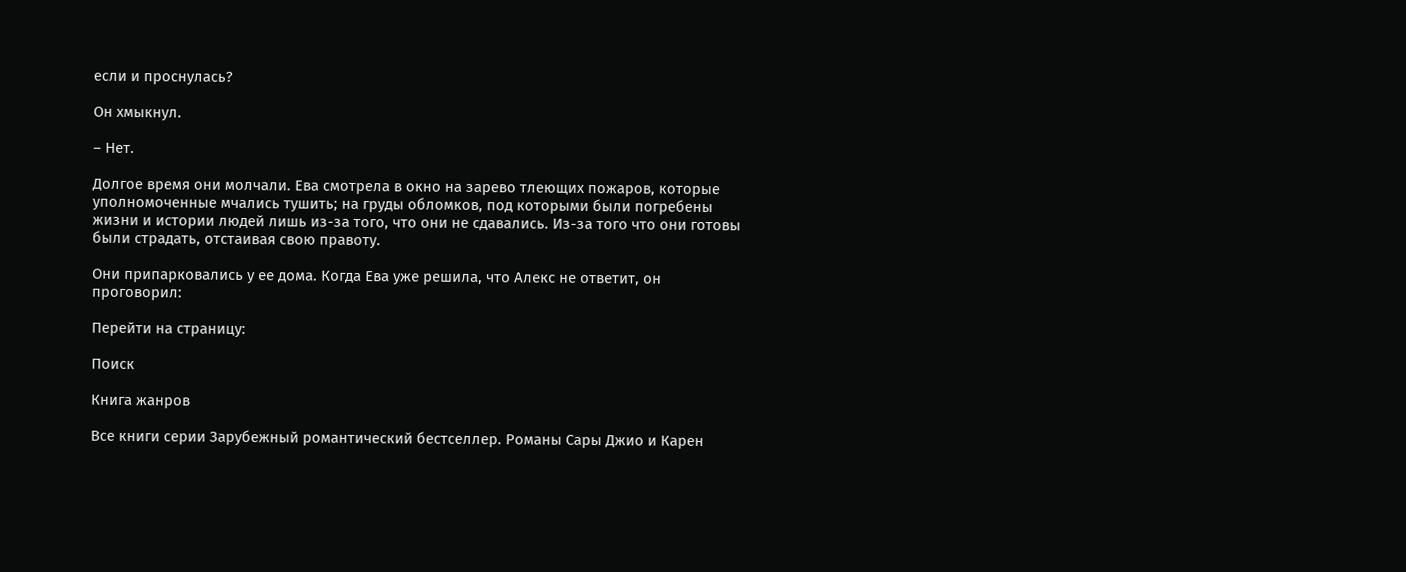если и проснулась?

Он хмыкнул.

– Нет.

Долгое время они молчали. Ева смотрела в окно на зарево тлеющих пожаров, которые уполномоченные мчались тушить; на груды обломков, под которыми были погребены жизни и истории людей лишь из-за того, что они не сдавались. Из-за того что они готовы были страдать, отстаивая свою правоту.

Они припарковались у ее дома. Когда Ева уже решила, что Алекс не ответит, он проговорил:

Перейти на страницу:

Поиск

Книга жанров

Все книги серии Зарубежный романтический бестселлер. Романы Сары Джио и Карен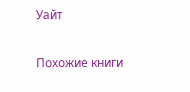Уайт

Похожие книги